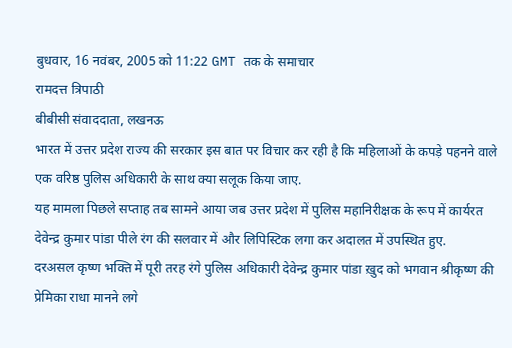बुधवार, 16 नवंबर, 2005 को 11:22 GMT तक के समाचार
रामदत्त त्रिपाठी
बीबीसी संवाददाता, लखनऊ
भारत में उत्तर प्रदेश राज्य की सरकार इस बात पर विचार कर रही है कि महिलाओं के कपड़े पहनने वाले एक वरिष्ठ पुलिस अधिकारी के साथ क्या सलूक किया जाए.
यह मामला पिछले सप्ताह तब सामने आया जब उत्तर प्रदेश में पुलिस महानिरीक्षक के रूप में कार्यरत देवेन्द्र कुमार पांडा पीले रंग की सलवार में और लिपिस्टिक लगा कर अदालत में उपस्थित हुए.
दरअसल कृष्ण भक्ति में पूरी तरह रंगे पुलिस अधिकारी देवेन्द्र कुमार पांडा ख़ुद को भगवान श्रीकृष्ण की प्रेमिका राधा मानने लगे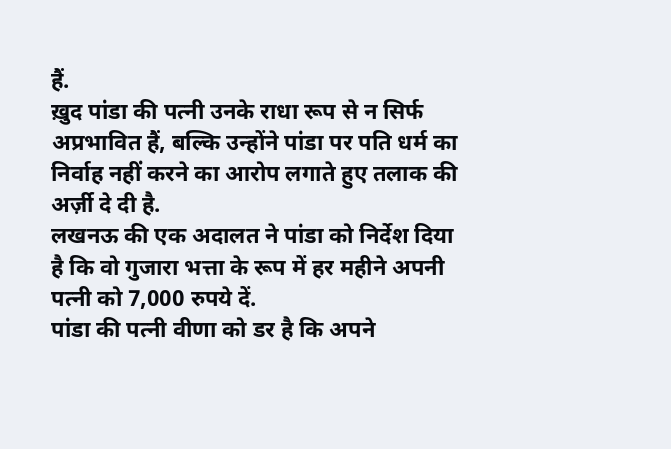हैं.
ख़ुद पांडा की पत्नी उनके राधा रूप से न सिर्फ अप्रभावित हैं, बल्कि उन्होंने पांडा पर पति धर्म का निर्वाह नहीं करने का आरोप लगाते हुए तलाक की अर्ज़ी दे दी है.
लखनऊ की एक अदालत ने पांडा को निर्देश दिया है कि वो गुजारा भत्ता के रूप में हर महीने अपनी पत्नी को 7,000 रुपये दें.
पांडा की पत्नी वीणा को डर है कि अपने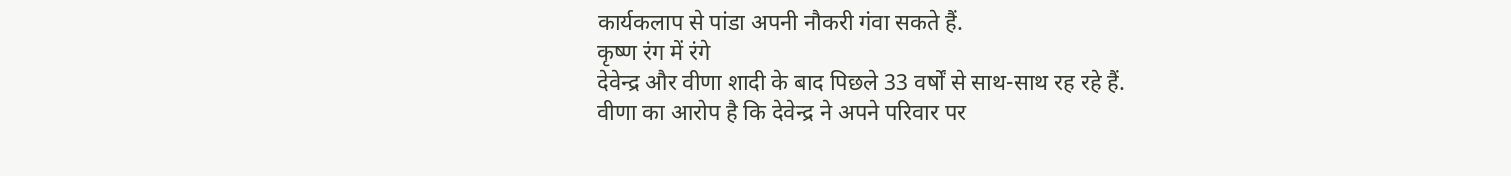कार्यकलाप से पांडा अपनी नौकरी गंवा सकते हैं.
कृष्ण रंग में रंगे
देवेन्द्र और वीणा शादी के बाद पिछले 33 वर्षों से साथ-साथ रह रहे हैं.
वीणा का आरोप है कि देवेन्द्र ने अपने परिवार पर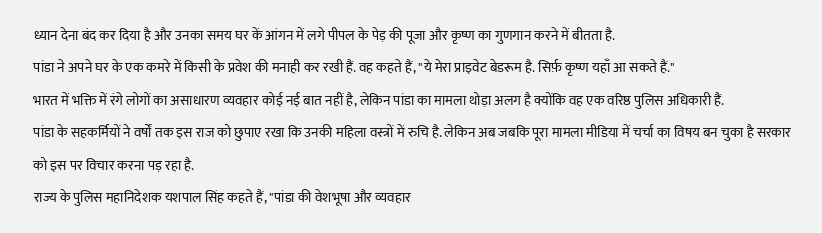ध्यान देना बंद कर दिया है और उनका समय घर कें आंगन में लगे पीपल के पेड़ की पूजा और कृष्ण का गुणगान करने में बीतता है.
पांडा ने अपने घर के एक कमरे में किसी के प्रवेश की मनाही कर रखी हैं. वह कहते हैं, "ये मेरा प्राइवेट बेडरूम है. सिर्फ़ कृष्ण यहाँ आ सकते हैं."
भारत में भक्ति में रंगे लोगों का असाधारण व्यवहार कोई नई बात नहीं है, लेकिन पांडा का मामला थोड़ा अलग है क्योंकि वह एक वरिष्ठ पुलिस अधिकारी हैं.
पांडा के सहकर्मियों ने वर्षों तक इस राज को छुपाए रखा कि उनकी महिला वस्त्रों में रुचि है. लेकिन अब जबकि पूरा मामला मीडिया में चर्चा का विषय बन चुका है सरकार को इस पर विचार करना पड़ रहा है.
राज्य के पुलिस महानिदेशक यशपाल सिंह कहते हैं, "पांडा की वेशभूषा और व्यवहार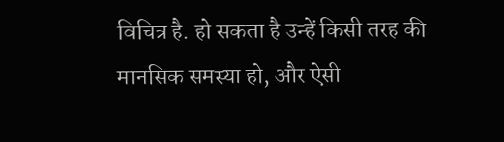विचित्र है. हो सकता है उन्हें किसी तरह की मानसिक समस्या हो, और ऐसी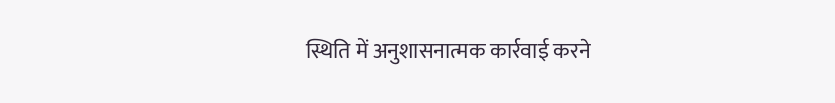स्थिति में अनुशासनात्मक कार्रवाई करने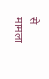से मामला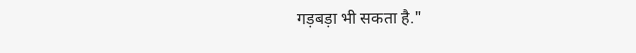गड़बड़ा भी सकता है."